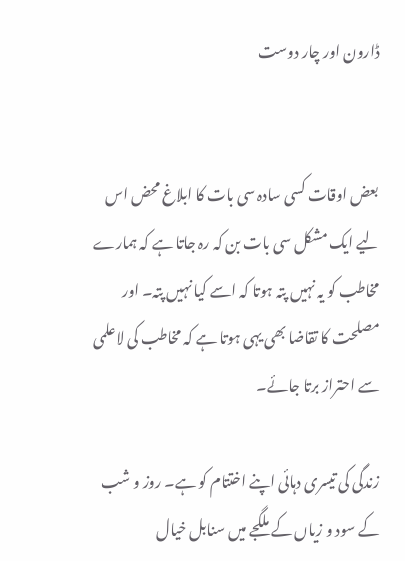ڈارون اور چار دوست


بعض اوقات کسی سادہ سی بات کا ابلاغ محض اس لیے ایک مشکل سی بات بن کہ رہ جاتا ہے کہ ہمارے مخاطب کو یہ نہیں پتہ ہوتا کہ اسے کیا نہیں پتہ۔ اور مصلحت کا تقاضا بھی یہی ہوتا ہے کہ مخاطب کی لاعلمی سے احتراز برتا جائے۔

زندگی کی تیسری دہائی اپنے اختتام کو ہے۔ روز و شب کے سود و زیاں کے ملگجے میں سنابل خیال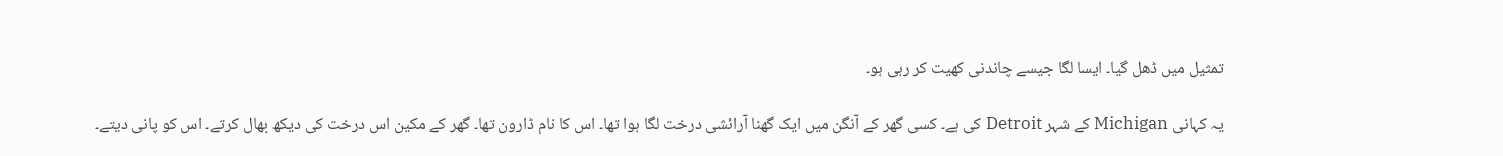تمثیل میں ڈھل گیا۔ ایسا لگا جیسے چاندنی کھیت کر رہی ہو۔

یہ کہانی Michigan کے شہر Detroit کی ہے۔ کسی گھر کے آنگن میں ایک گھنا آرائشی درخت لگا ہوا تھا۔ اس کا نام ڈارون تھا۔ گھر کے مکین اس درخت کی دیکھ بھال کرتے۔ اس کو پانی دیتے۔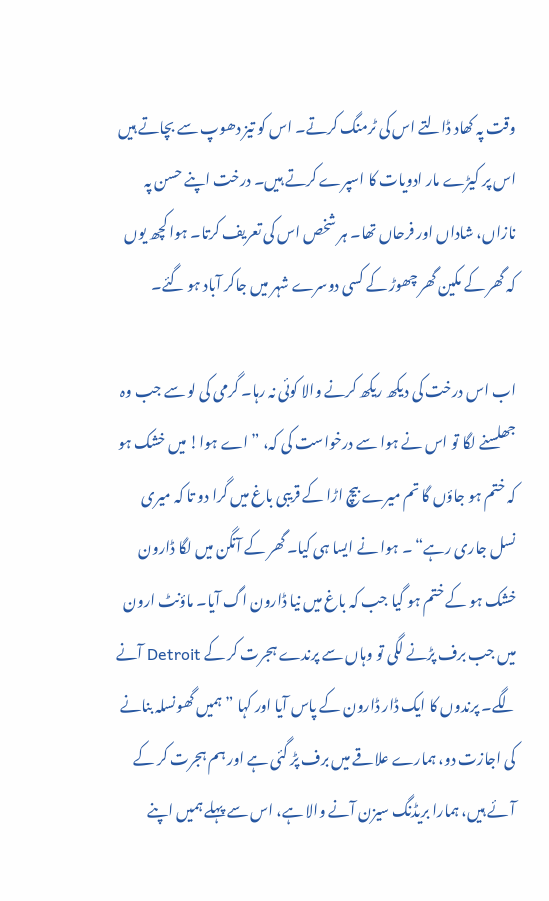وقت پہ کھاد ڈالتے اس کی ٹرمنگ کرتے۔ اس کو تیز دھوپ سے بچاتے ہیں اس پر کیڑے مار ادویات کا اسپرے کرتے ہیں۔ درخت اپنے حسن پہ نازاں، شاداں اور فرحاں تھا۔ ہر شخص اس کی تعریف کرتا۔ ہوا کچھ یوں کہ گھر کے مکین گھر چھوڑ کے کسی دوسرے شہر میں جاکر آباد ہو گئے۔

اب اس درخت کی دیکھ ریکھ کرنے والا کوئی نہ رہا۔ گرمی کی لو سے جب وہ جھلسنے لگا تو اس نے ہوا سے درخواست کی کہ، ”اے ہوا! میں خشک ہو کہ ختم ہو جاؤں گا تم میرے بیچ اڑا کے قریبی باغ میں گرا دو تا کہ میری نسل جاری رہے“ ۔ ہوا نے ایسا ہی کیا۔ گھر کے آنگن میں لگا ڈارون خشک ہو کے ختم ہو گیا جب کہ باغ میں نیا ڈارون اگ آیا۔ ماؤنٹ ارون میں جب برف پڑنے لگی تو وہاں سے پرندے ہجرت کر کے Detroit آنے لگے۔ پرندوں کا ایک ڈار ڈارون کے پاس آیا اور کہا ”ہمیں گھونسلہ بنانے کی اجازت دو، ہمارے علاقے میں برف پڑ گئی ہے اور ہم ہجرت کر کے آئے ہیں، ہمارا بریڈنگ سیزن آنے والا ہے، اس سے پہلے ہمیں اپنے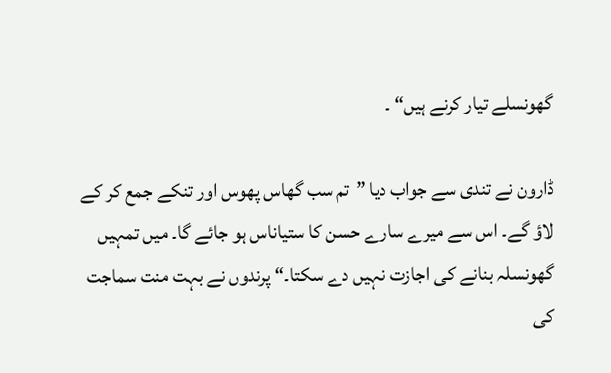گھونسلے تیار کرنے ہیں“ ۔

ڈارون نے تندی سے جواب دیا ”تم سب گھاس پھوس اور تنکے جمع کر کے لاؤ گے۔ اس سے میرے سارے حسن کا ستیاناس ہو جائے گا۔ میں تمہیں گھونسلہ بنانے کی اجازت نہیں دے سکتا۔“ پرندوں نے بہت منت سماجت کی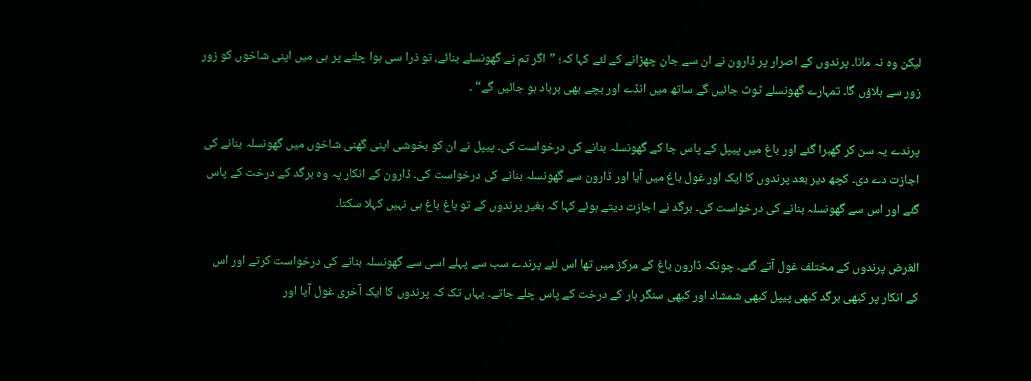لیکن وہ نہ مانا۔ پرندوں کے اصرار پر ڈارون نے ان سے جان چھڑانے کے لئے کہا کہ؛ ”اگر تم نے گھونسلے بنائے، تو ذرا سی ہوا چلنے پر ہی میں اپنی شاخوں کو زور زور سے ہلاؤں گا۔ تمہارے گھونسلے ٹوٹ جائیں گے ساتھ میں انڈے اور بچے بھی برباد ہو جائیں گے“ ۔

پرندے یہ سن کر گھبرا گئے اور باغ میں پیپل کے پاس جا کے گھونسلہ بنانے کی درخواست کی۔ پیپل نے ان کو بخوشی اپنی گھنی شاخوں میں گھونسلہ بنانے کی اجازت دے دی۔ کچھ دیر بعد پرندوں کا ایک اور غول باغ میں آیا اور ڈارون سے گھونسلہ بنانے کی درخواست کی۔ ڈارون کے انکار پہ وہ برگد کے درخت کے پاس گئے اور اس سے گھونسلہ بنانے کی درخواست کی۔ برگد نے اجازت دیتے ہوئے کہا کہ بغیر پرندوں کے تو باغ باغ ہی نہیں کہلا سکتا۔

الغرض پرندوں کے مختلف غول آتے گئے۔ چونکہ ڈارون باغ کے مرکز میں تھا اس لئے پرندے سب سے پہلے اسی سے گھونسلہ بنانے کی درخواست کرتے اور اس کے انکار پر کبھی برگد کبھی پیپل کبھی شمشاد اور کبھی سنگر ہار کے درخت کے پاس چلے جاتے۔ یہاں تک کہ پرندوں کا ایک آخری غول آیا اور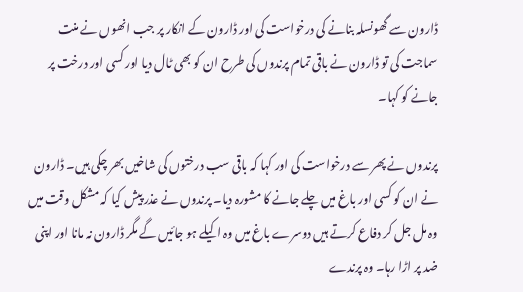ڈارون سے گھونسلہ بنانے کی درخواست کی اور ڈارون کے انکار پر جب انھوں نے منت سماجت کی تو ڈارون نے باقی تمام پرندوں کی طرح ان کو بھی ٹال دیا اور کسی اور درخت پر جانے کو کہا۔

پرندوں نے پھر سے درخواست کی اور کہا کہ باقی سب درختوں کی شاخیں بھر چکی ہیں۔ ڈارون نے ان کو کسی اور باغ میں چلے جانے کا مشورہ دیا۔ پرندوں نے عذر پیش کیا کہ مشکل وقت میں وہ مل جل کر دفاع کرتے ہیں دوسرے باغ میں وہ اکیلے ہو جائیں گے مگر ڈارون نہ مانا اور اپنی ضد پر اڑا رہا۔ وہ پرندے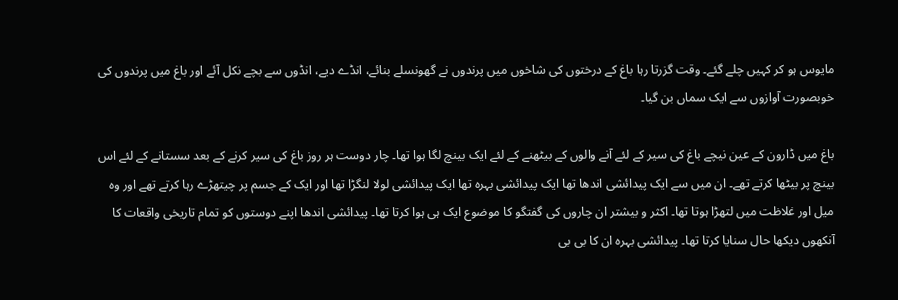مایوس ہو کر کہیں چلے گئے۔ وقت گزرتا رہا باغ کے درختوں کی شاخوں میں پرندوں نے گھونسلے بنائے، انڈے دیے، انڈوں سے بچے نکل آئے اور باغ میں پرندوں کی خوبصورت آوازوں سے ایک سماں بن گیا۔

باغ میں ڈارون کے عین نیچے باغ کی سیر کے لئے آنے والوں کے بیٹھنے کے لئے ایک بینچ لگا ہوا تھا۔ چار دوست ہر روز باغ کی سیر کرنے کے بعد سستانے کے لئے اس بینچ پر بیٹھا کرتے تھے۔ ان میں سے ایک پیدائشی اندھا تھا ایک پیدائشی بہرہ تھا ایک پیدائشی لولا لنگڑا تھا اور ایک کے جسم پر چیتھڑے رہا کرتے تھے اور وہ میل اور غلاظت میں لتھڑا ہوتا تھا۔ اکثر و بیشتر ان چاروں کی گفتگو کا موضوع ایک ہی ہوا کرتا تھا۔ پیدائشی اندھا اپنے دوستوں کو تمام تاریخی واقعات کا آنکھوں دیکھا حال سنایا کرتا تھا۔ پیدائشی بہرہ ان کا بی بی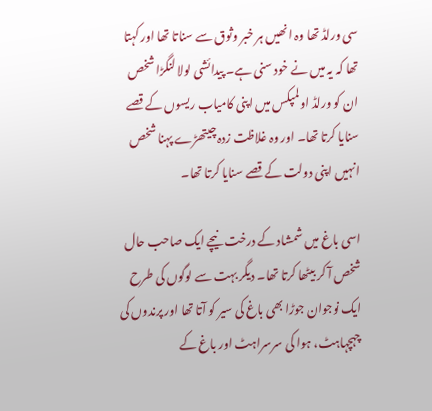سی ورلڈ تھا وہ انھیں ہر خبر وثوق سے سناتا تھا اور کہتا تھا کہ یہ میں نے خود سنی ہے۔ پیدائشی لولا لنگڑا شخص ان کو ورلڈ اولمپکس میں اپنی کامیاب ریسوں کے قصے سنایا کرتا تھا۔ اور وہ غلاظت زدہ چیتھڑے پہنا شخص انہیں اپنی دولت کے قصے سنایا کرتا تھا۔

اسی باغ میں شمشاد کے درخت نیچے ایک صاحب حال شخص آ کر بیٹھا کرتا تھا۔ دیگر بہت سے لوگوں کی طرح ایک نوجوان جوڑا بھی باغ کی سیر کو آتا تھا اور پرندوں کی چہچہاہٹ، ہوا کی سرسراہٹ اور باغ کے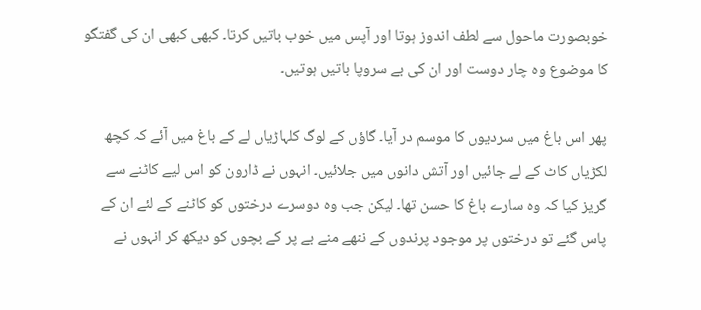خوبصورت ماحول سے لطف اندوز ہوتا اور آپس میں خوب باتیں کرتا۔ کبھی کبھی ان کی گفتگو کا موضوع وہ چار دوست اور ان کی بے سروپا باتیں ہوتیں۔

پھر اس باغ میں سردیوں کا موسم در آیا۔ گاؤں کے لوگ کلہاڑیاں لے کے باغ میں آئے کہ کچھ لکڑیاں کاٹ کے لے جائیں اور آتش دانوں میں جلائیں۔ انہوں نے ڈارون کو اس لیے کاٹنے سے گریز کیا کہ وہ سارے باغ کا حسن تھا۔ لیکن جب وہ دوسرے درختوں کو کاٹنے کے لئے ان کے پاس گئے تو درختوں پر موجود پرندوں کے ننھے منے بے پر کے بچوں کو دیکھ کر انہوں نے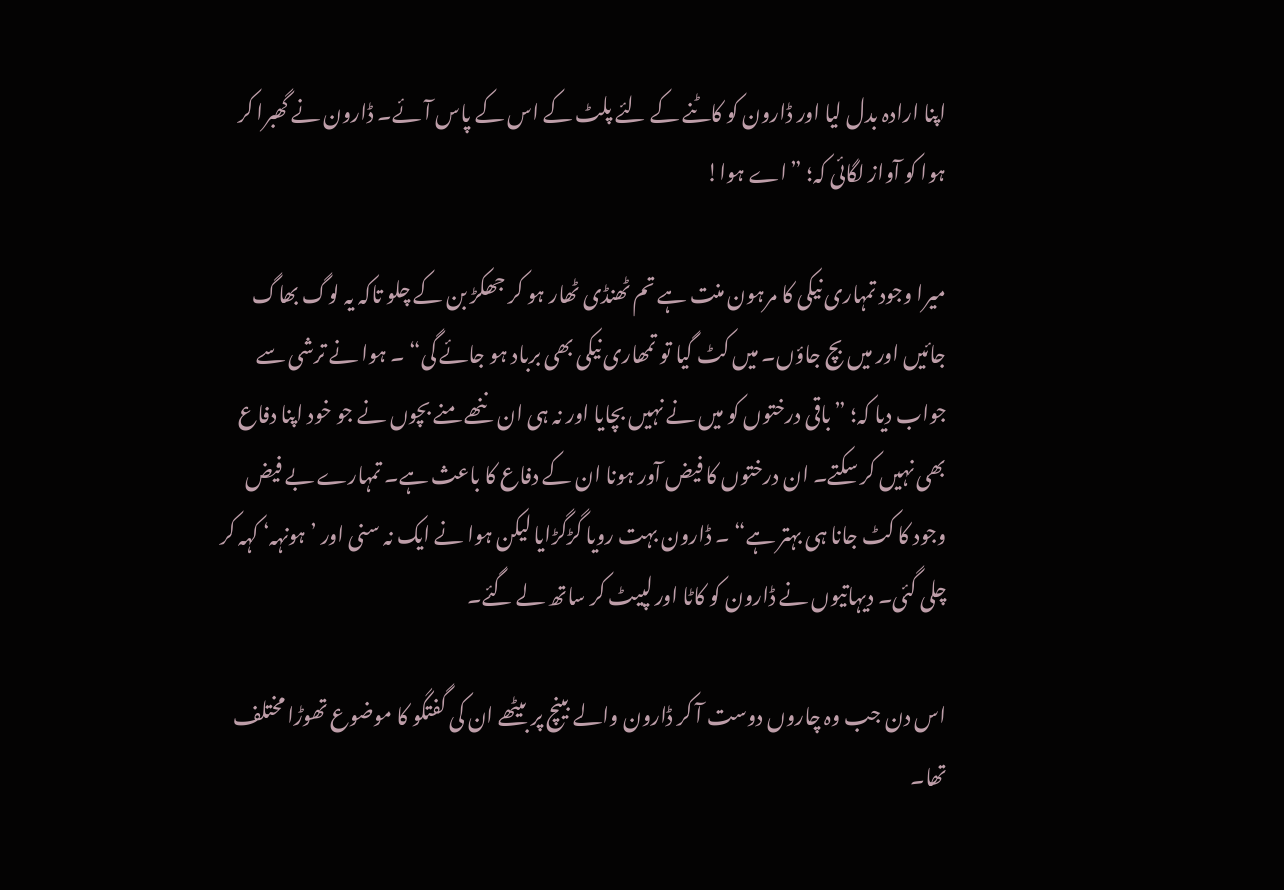اپنا ارادہ بدل لیا اور ڈارون کو کاٹنے کے لئے پلٹ کے اس کے پاس آئے۔ ڈارون نے گھبرا کر ہوا کو آواز لگائی کہ؛ ”اے ہوا!

میرا وجود تمہاری نیکی کا مرہون منت ہے تم ٹھنڈی ٹھار ہو کر جھکڑ بن کے چلو تاکہ یہ لوگ بھاگ جائیں اور میں بچ جاؤں۔ میں کٹ گیا تو تمھاری نیکی بھی برباد ہو جائے گی“ ۔ ہوا نے ترشی سے جواب دیا کہ؛ ”باقی درختوں کو میں نے نہیں بچایا اور نہ ہی ان ننھے منے بچوں نے جو خود اپنا دفاع بھی نہیں کر سکتے۔ ان درختوں کا فیض آور ہونا ان کے دفاع کا باعث ہے۔ تمہارے بے فیض وجود کا کٹ جانا ہی بہتر ہے“ ۔ ڈارون بہت رویا گڑگڑایا لیکن ہوا نے ایک نہ سنی اور ’ہونہہ‘ کہہ کر چلی گئی۔ دیہاتیوں نے ڈارون کو کاٹا اور لپیٹ کر ساتھ لے گئے۔

اس دن جب وہ چاروں دوست آ کر ڈارون والے بینچ پر بیٹھے ان کی گفتگو کا موضوع تھوڑا مختلف تھا۔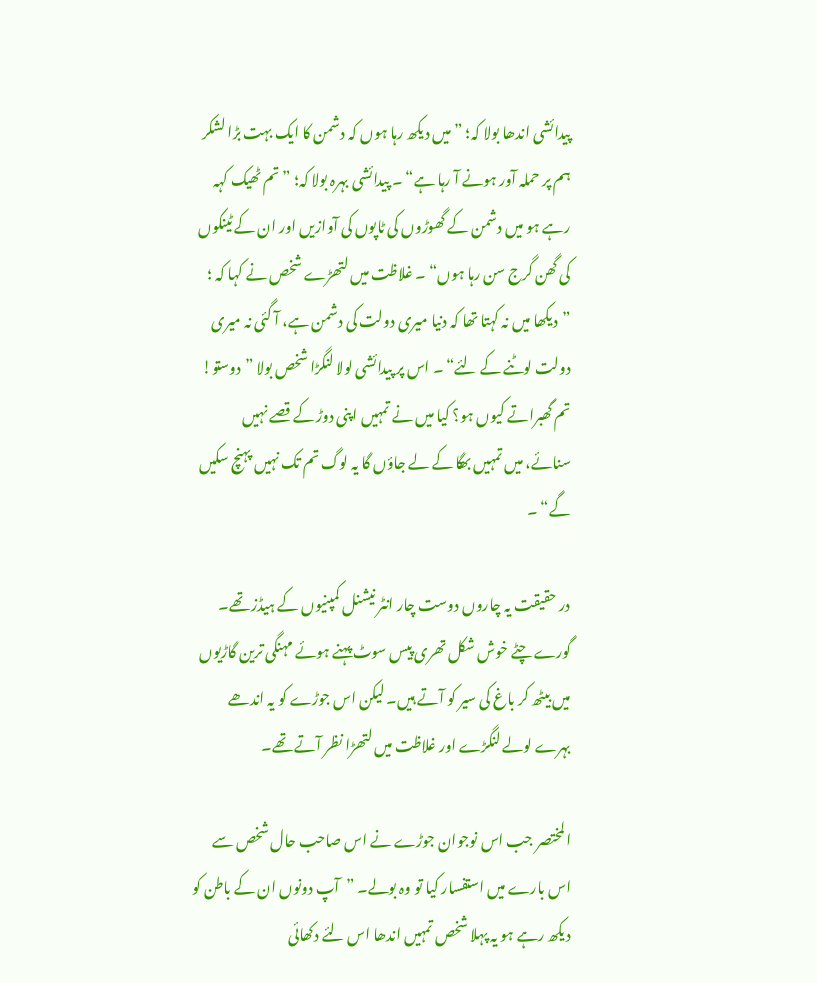پیدائشی اندھا بولا کہ؛ ”میں دیکھ رہا ہوں کہ دشمن کا ایک بہت بڑا لشکر ہم پر حملہ آور ہونے آ رہا ہے“ ۔ پیدائشی بہرہ بولا کہ؛ ”تم ٹھیک کہہ رہے ہو میں دشمن کے گھوڑوں کی ٹاپوں کی آوازیں اور ان کے ٹینکوں کی گھن گرج سن رہا ہوں“ ۔ غلاظت میں لتھڑے شخص نے کہا کہ ؛ ”دیکھا میں نہ کہتا تھا کہ دنیا میری دولت کی دشمن ہے، آ گئی نہ میری دولت لوٹنے کے لئے“ ۔ اس پر پیدائشی لولا لنگڑا شخص بولا ”دوستو! تم گھبراتے کیوں ہو؟ کیا میں نے تمہیں اپنی دوڑ کے قصے نہیں سنائے، میں تمہیں بھگا کے لے جاؤں گا یہ لوگ تم تک نہیں پہنچ سکیں گے“ ۔

در حقیقت یہ چاروں دوست چار انٹر نیشنل کمپنیوں کے ہیڈز تھے۔ گورے چٹے خوش شکل تھری پیس سوٹ پہنے ہوئے مہنگی ترین گاڑیوں میں بیٹھ کر باغ کی سیر کو آتے ہیں۔ لیکن اس جوڑے کو یہ اندھے بہرے لولے لنگڑے اور غلاظت میں لتھڑا نظر آتے تھے۔

المختصر جب اس نوجوان جوڑے نے اس صاحب حال شخص سے اس بارے میں استفسار کیا تو وہ بولے۔ ”آپ دونوں ان کے باطن کو دیکھ رہے ہو یہ پہلا شخص تمہیں اندھا اس لئے دکھائی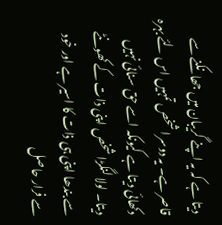دیتا ہے کہ یہ اپنے گریبان میں جھانکنے سے قاصر ہے۔ یہ دوسرا شخص تمہیں اس لئے بہرہ دکھائی دیتا ہے کیونکہ اسے حق سنائی نہیں دیتا۔ لولا لنگڑا شخص اپنی ذات کے کھونٹے سے بندھا اپنی ہی ذات کا اسیر ہے اور خود سے فرار حاصل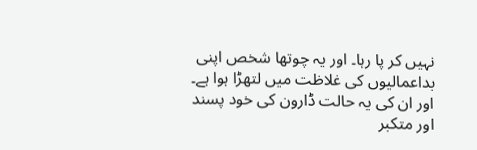نہیں کر پا رہا۔ اور یہ چوتھا شخص اپنی بداعمالیوں کی غلاظت میں لتھڑا ہوا ہے۔ اور ان کی یہ حالت ڈارون کی خود پسند اور متکبر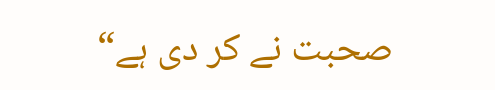صحبت نے کر دی ہے“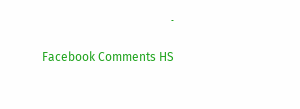۔

Facebook Comments HS